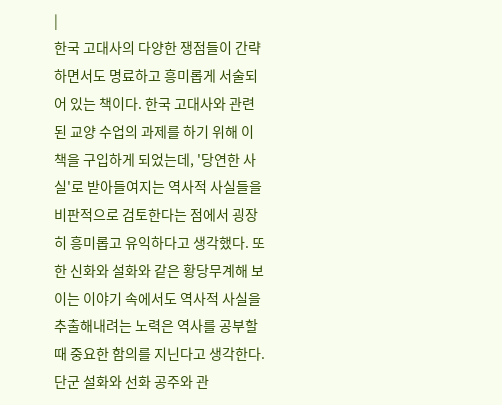|
한국 고대사의 다양한 쟁점들이 간략하면서도 명료하고 흥미롭게 서술되어 있는 책이다. 한국 고대사와 관련된 교양 수업의 과제를 하기 위해 이 책을 구입하게 되었는데, '당연한 사실'로 받아들여지는 역사적 사실들을 비판적으로 검토한다는 점에서 굉장히 흥미롭고 유익하다고 생각했다. 또한 신화와 설화와 같은 황당무계해 보이는 이야기 속에서도 역사적 사실을 추출해내려는 노력은 역사를 공부할 때 중요한 함의를 지닌다고 생각한다. 단군 설화와 선화 공주와 관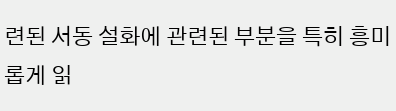련된 서동 설화에 관련된 부분을 특히 흥미롭게 읽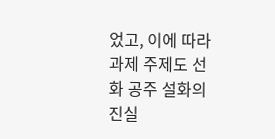었고, 이에 따라 과제 주제도 선화 공주 설화의 진실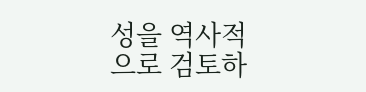성을 역사적으로 검토하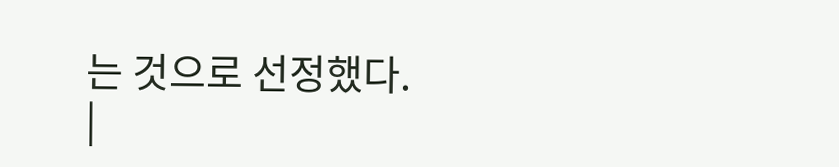는 것으로 선정했다.
|